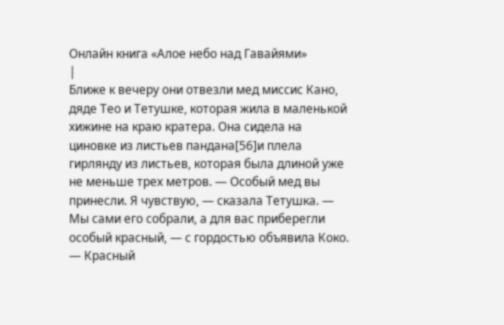Онлайн книга «Алое небо над Гавайями»
|
Ближе к вечеру они отвезли мед миссис Кано, дяде Тео и Тетушке, которая жила в маленькой хижине на краю кратера. Она сидела на циновке из листьев пандана[56]и плела гирлянду из листьев, которая была длиной уже не меньше трех метров. — Особый мед вы принесли. Я чувствую, — сказала Тетушка. — Мы сами его собрали, а для вас приберегли особый красный, — с гордостью объявила Коко. — Красный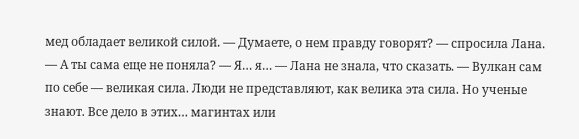мед обладает великой силой. — Думаете, о нем правду говорят? — спросила Лана. — А ты сама еще не поняла? — Я… я… — Лана не знала, что сказать. — Вулкан сам по себе — великая сила. Люди не представляют, как велика эта сила. Но ученые знают. Все дело в этих… магинтах или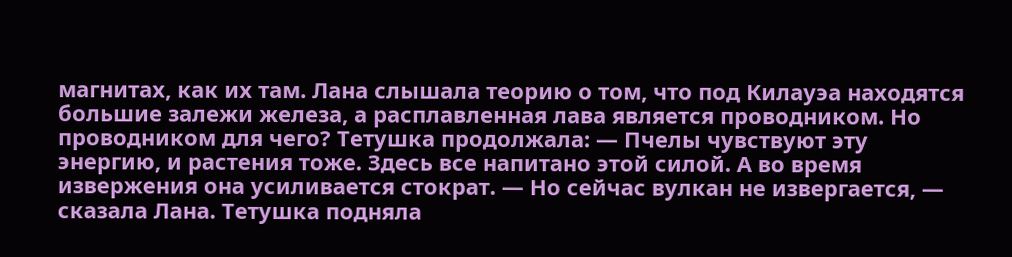магнитах, как их там. Лана слышала теорию о том, что под Килауэа находятся большие залежи железа, а расплавленная лава является проводником. Но проводником для чего? Тетушка продолжала: — Пчелы чувствуют эту энергию, и растения тоже. Здесь все напитано этой силой. А во время извержения она усиливается стократ. — Но сейчас вулкан не извергается, — сказала Лана. Тетушка подняла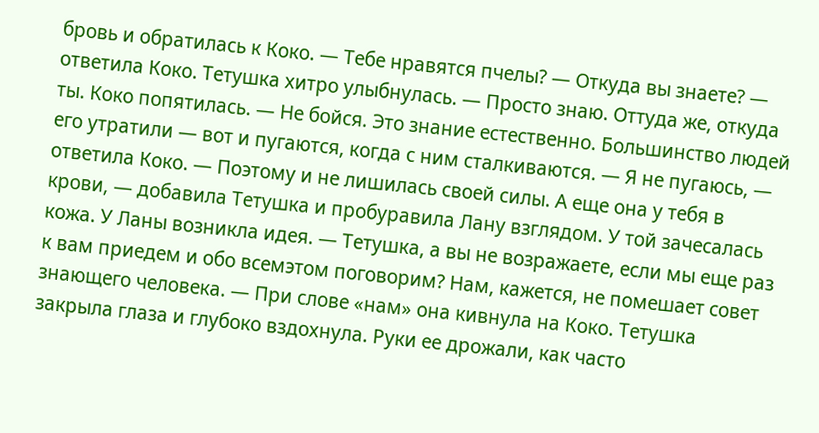бровь и обратилась к Коко. — Тебе нравятся пчелы? — Откуда вы знаете? — ответила Коко. Тетушка хитро улыбнулась. — Просто знаю. Оттуда же, откуда ты. Коко попятилась. — Не бойся. Это знание естественно. Большинство людей его утратили — вот и пугаются, когда с ним сталкиваются. — Я не пугаюсь, — ответила Коко. — Поэтому и не лишилась своей силы. А еще она у тебя в крови, — добавила Тетушка и пробуравила Лану взглядом. У той зачесалась кожа. У Ланы возникла идея. — Тетушка, а вы не возражаете, если мы еще раз к вам приедем и обо всемэтом поговорим? Нам, кажется, не помешает совет знающего человека. — При слове «нам» она кивнула на Коко. Тетушка закрыла глаза и глубоко вздохнула. Руки ее дрожали, как часто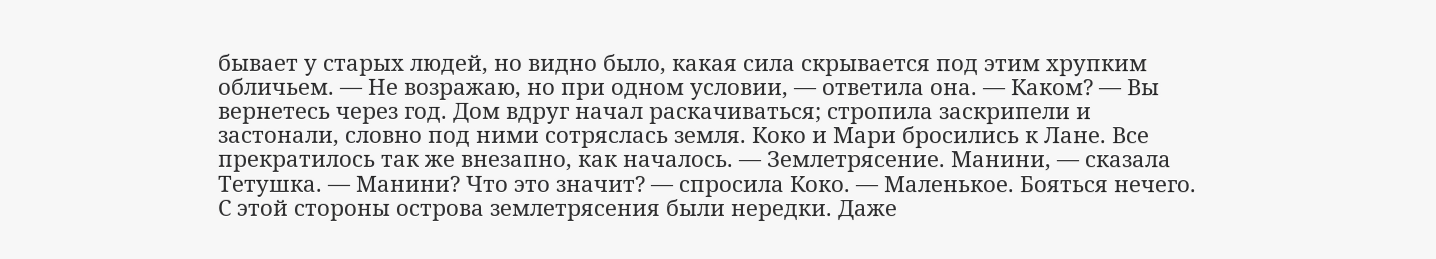бывает у старых людей, но видно было, какая сила скрывается под этим хрупким обличьем. — Не возражаю, но при одном условии, — ответила она. — Каком? — Вы вернетесь через год. Дом вдруг начал раскачиваться; стропила заскрипели и застонали, словно под ними сотряслась земля. Коко и Мари бросились к Лане. Все прекратилось так же внезапно, как началось. — Землетрясение. Манини, — сказала Тетушка. — Манини? Что это значит? — спросила Коко. — Маленькое. Бояться нечего. С этой стороны острова землетрясения были нередки. Даже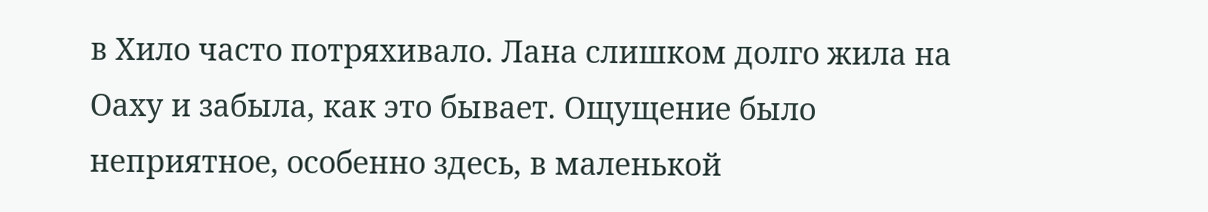в Хило часто потряхивало. Лана слишком долго жила на Оаху и забыла, как это бывает. Ощущение было неприятное, особенно здесь, в маленькой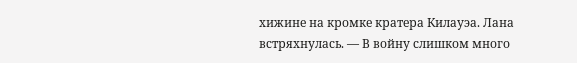хижине на кромке кратера Килауэа. Лана встряхнулась. — В войну слишком много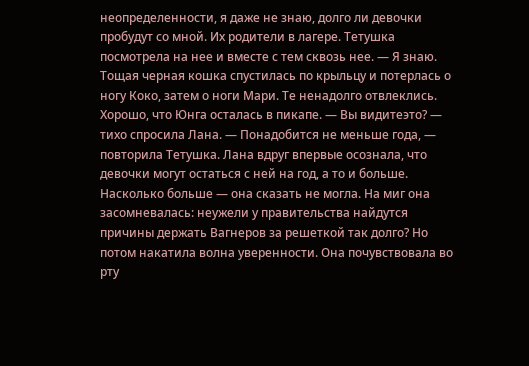неопределенности, я даже не знаю, долго ли девочки пробудут со мной. Их родители в лагере. Тетушка посмотрела на нее и вместе с тем сквозь нее. — Я знаю. Тощая черная кошка спустилась по крыльцу и потерлась о ногу Коко, затем о ноги Мари. Те ненадолго отвлеклись. Хорошо, что Юнга осталась в пикапе. — Вы видитеэто? — тихо спросила Лана. — Понадобится не меньше года, — повторила Тетушка. Лана вдруг впервые осознала, что девочки могут остаться с ней на год, а то и больше. Насколько больше — она сказать не могла. На миг она засомневалась: неужели у правительства найдутся причины держать Вагнеров за решеткой так долго? Но потом накатила волна уверенности. Она почувствовала во рту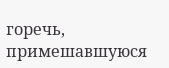горечь, примешавшуюся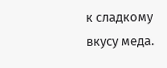к сладкому вкусу меда.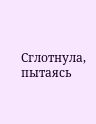Сглотнула, пытаясь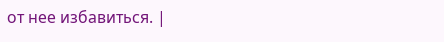от нее избавиться. |